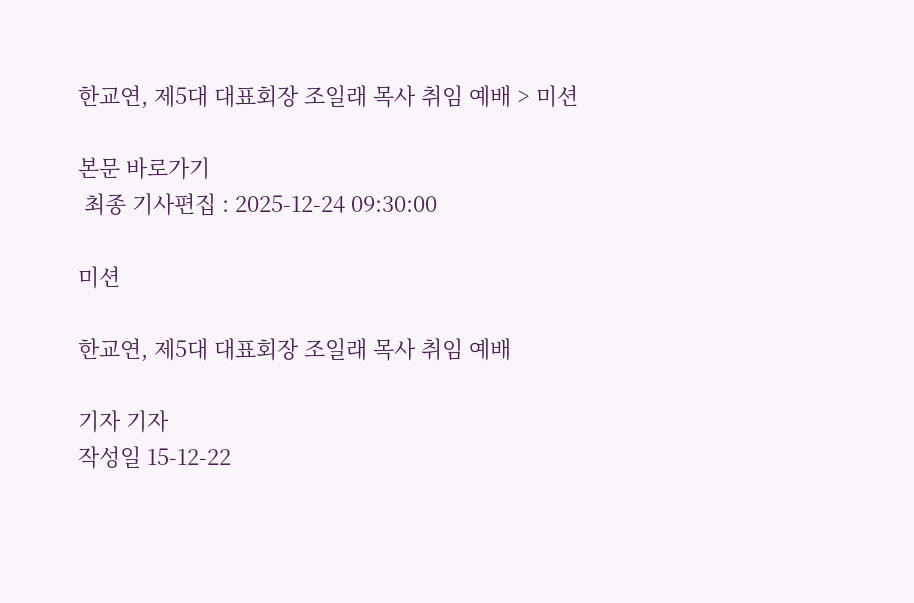한교연, 제5대 대표회장 조일래 목사 취임 예배 > 미션

본문 바로가기
 최종 기사편집 : 2025-12-24 09:30:00

미션

한교연, 제5대 대표회장 조일래 목사 취임 예배

기자 기자
작성일 15-12-22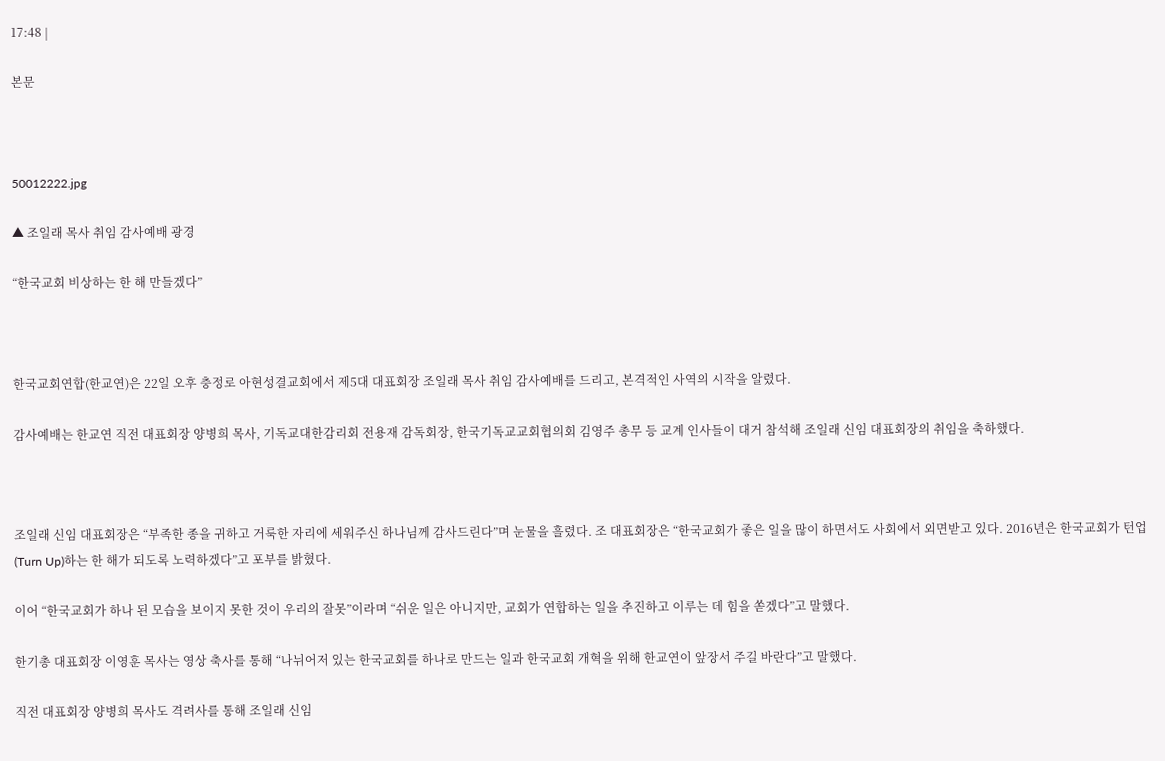17:48 |

본문



50012222.jpg

▲ 조일래 목사 취임 감사예배 광경

“한국교회 비상하는 한 해 만들겠다”



한국교회연합(한교연)은 22일 오후 충정로 아현성결교회에서 제5대 대표회장 조일래 목사 취임 감사예배를 드리고, 본격적인 사역의 시작을 알렸다.

감사예배는 한교연 직전 대표회장 양병희 목사, 기독교대한감리회 전용재 감독회장, 한국기독교교회협의회 김영주 총무 등 교계 인사들이 대거 참석해 조일래 신임 대표회장의 취임을 축하했다.



조일래 신임 대표회장은 “부족한 종을 귀하고 거룩한 자리에 세워주신 하나님께 감사드린다”며 눈물을 흘렸다. 조 대표회장은 “한국교회가 좋은 일을 많이 하면서도 사회에서 외면받고 있다. 2016년은 한국교회가 턴업(Turn Up)하는 한 해가 되도록 노력하겠다”고 포부를 밝혔다.

이어 “한국교회가 하나 된 모습을 보이지 못한 것이 우리의 잘못”이라며 “쉬운 일은 아니지만, 교회가 연합하는 일을 추진하고 이루는 데 힘을 쏟겠다”고 말했다.

한기총 대표회장 이영훈 목사는 영상 축사를 통해 “나뉘어저 있는 한국교회를 하나로 만드는 일과 한국교회 개혁을 위해 한교연이 앞장서 주길 바란다”고 말했다.

직전 대표회장 양병희 목사도 격려사를 통해 조일래 신임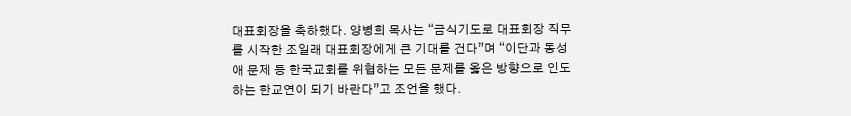대표회장을 축하했다. 양병희 목사는 “금식기도로 대표회장 직무를 시작한 조일래 대표회장에게 큰 기대를 건다”며 “이단과 동성애 문제 등 한국교회를 위협하는 모든 문제를 옳은 방향으로 인도하는 한교연이 되기 바란다”고 조언을 했다.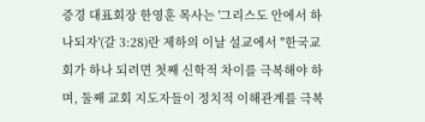증경 대표회장 한영훈 목사는 '그리스도 안에서 하나되자'(갈 3:28)란 제하의 이날 설교에서 "한국교회가 하나 되려면 첫째 신학적 차이를 극복해야 하며, 둘째 교회 지도자들이 정치적 이해관계를 극복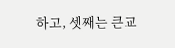하고, 셋째는 큰교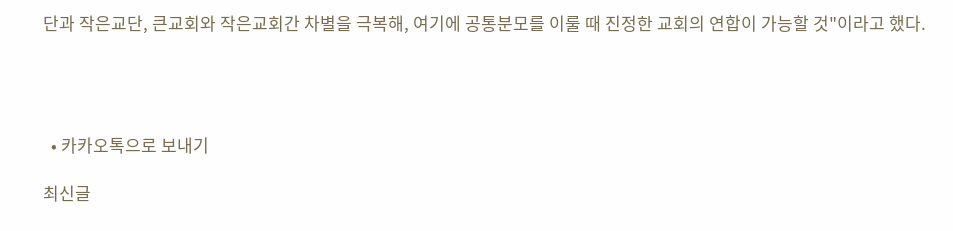단과 작은교단, 큰교회와 작은교회간 차별을 극복해, 여기에 공통분모를 이룰 때 진정한 교회의 연합이 가능할 것"이라고 했다.




  • 카카오톡으로 보내기

최신글